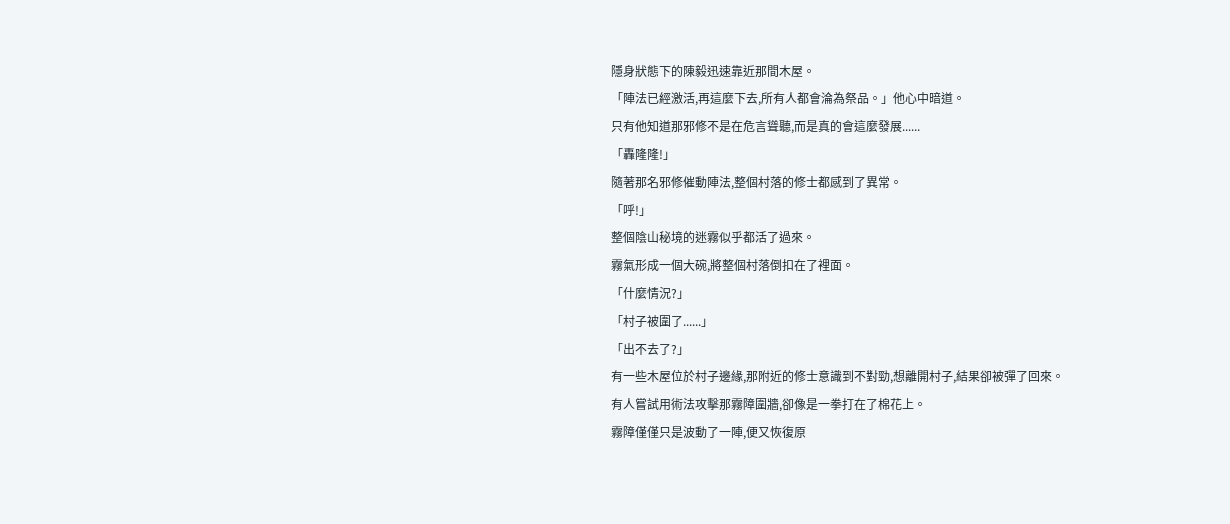隱身狀態下的陳毅迅速靠近那間木屋。
「陣法已經激活,再這麼下去,所有人都會淪為祭品。」他心中暗道。
只有他知道那邪修不是在危言聳聽,而是真的會這麼發展......
「轟隆隆!」
隨著那名邪修催動陣法,整個村落的修士都感到了異常。
「呼!」
整個陰山秘境的迷霧似乎都活了過來。
霧氣形成一個大碗,將整個村落倒扣在了裡面。
「什麼情況?」
「村子被圍了......」
「出不去了?」
有一些木屋位於村子邊緣,那附近的修士意識到不對勁,想離開村子,結果卻被彈了回來。
有人嘗試用術法攻擊那霧障圍牆,卻像是一拳打在了棉花上。
霧障僅僅只是波動了一陣,便又恢復原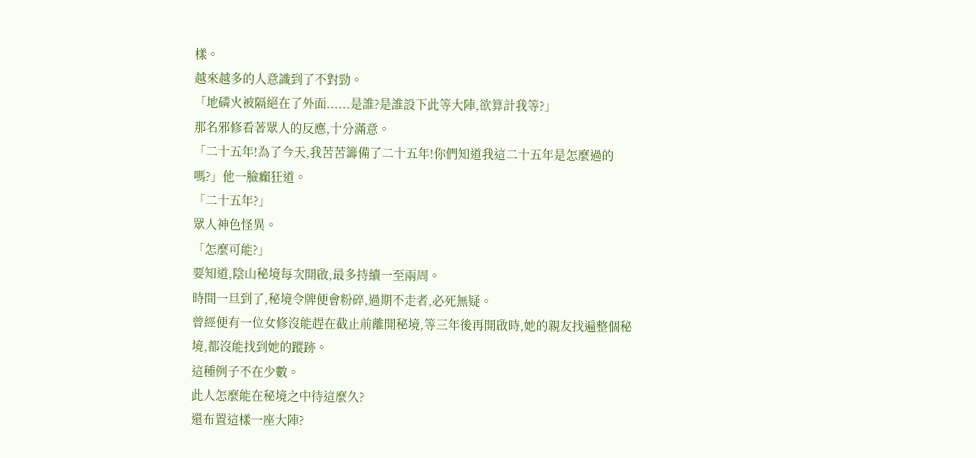樣。
越來越多的人意識到了不對勁。
「地磷火被隔絕在了外面......是誰?是誰設下此等大陣,欲算計我等?」
那名邪修看著眾人的反應,十分滿意。
「二十五年!為了今天,我苦苦籌備了二十五年!你們知道我這二十五年是怎麼過的嗎?」他一臉癲狂道。
「二十五年?」
眾人神色怪異。
「怎麼可能?」
要知道,陰山秘境每次開啟,最多持續一至兩周。
時間一旦到了,秘境令牌便會粉碎,過期不走者,必死無疑。
曾經便有一位女修沒能趕在截止前離開秘境,等三年後再開啟時,她的親友找遍整個秘境,都沒能找到她的蹤跡。
這種例子不在少數。
此人怎麼能在秘境之中待這麼久?
還布置這樣一座大陣?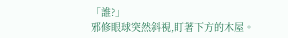「誰?」
邪修眼球突然斜視,盯著下方的木屋。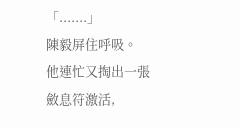「.......」
陳毅屏住呼吸。
他連忙又掏出一張斂息符激活,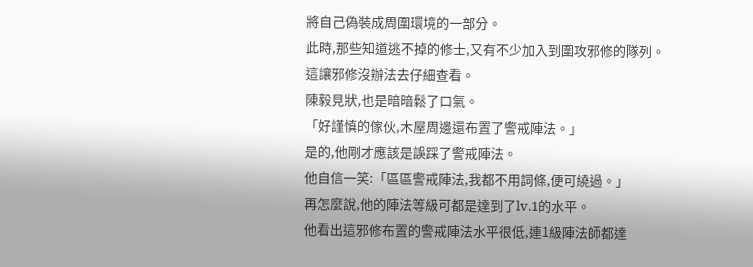將自己偽裝成周圍環境的一部分。
此時,那些知道逃不掉的修士,又有不少加入到圍攻邪修的隊列。
這讓邪修沒辦法去仔細查看。
陳毅見狀,也是暗暗鬆了口氣。
「好謹慎的傢伙,木屋周邊還布置了警戒陣法。」
是的,他剛才應該是誤踩了警戒陣法。
他自信一笑:「區區警戒陣法,我都不用詞條,便可繞過。」
再怎麼說,他的陣法等級可都是達到了lv.1的水平。
他看出這邪修布置的警戒陣法水平很低,連1級陣法師都達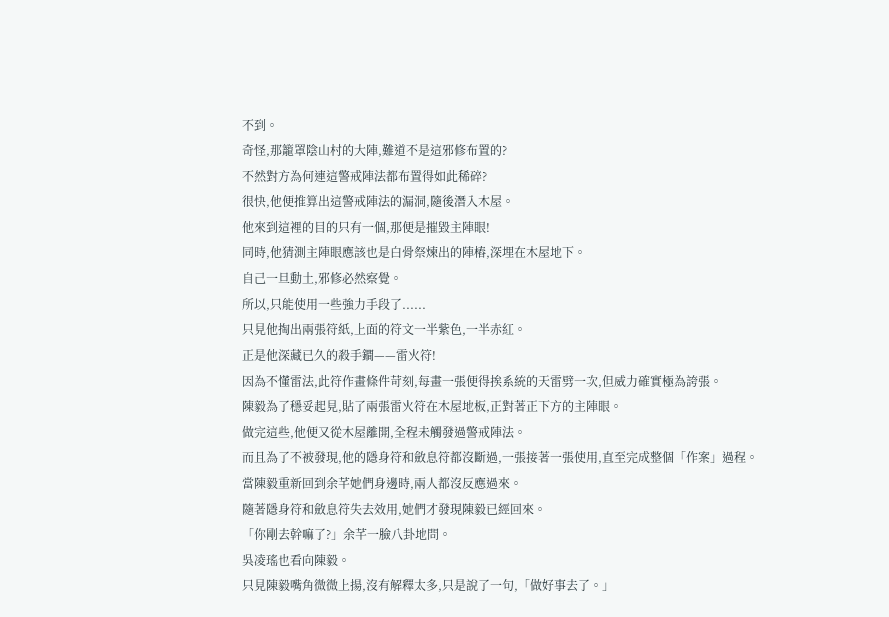不到。
奇怪,那籠罩陰山村的大陣,難道不是這邪修布置的?
不然對方為何連這警戒陣法都布置得如此稀碎?
很快,他便推算出這警戒陣法的漏洞,隨後潛入木屋。
他來到這裡的目的只有一個,那便是摧毀主陣眼!
同時,他猜測主陣眼應該也是白骨祭煉出的陣樁,深埋在木屋地下。
自己一旦動土,邪修必然察覺。
所以,只能使用一些強力手段了......
只見他掏出兩張符紙,上面的符文一半紫色,一半赤紅。
正是他深藏已久的殺手鐧——雷火符!
因為不懂雷法,此符作畫條件苛刻,每畫一張便得挨系統的天雷劈一次,但威力確實極為誇張。
陳毅為了穩妥起見,貼了兩張雷火符在木屋地板,正對著正下方的主陣眼。
做完這些,他便又從木屋離開,全程未觸發過警戒陣法。
而且為了不被發現,他的隱身符和斂息符都沒斷過,一張接著一張使用,直至完成整個「作案」過程。
當陳毅重新回到余芊她們身邊時,兩人都沒反應過來。
隨著隱身符和斂息符失去效用,她們才發現陳毅已經回來。
「你剛去幹嘛了?」余芊一臉八卦地問。
吳凌瑤也看向陳毅。
只見陳毅嘴角微微上揚,沒有解釋太多,只是說了一句,「做好事去了。」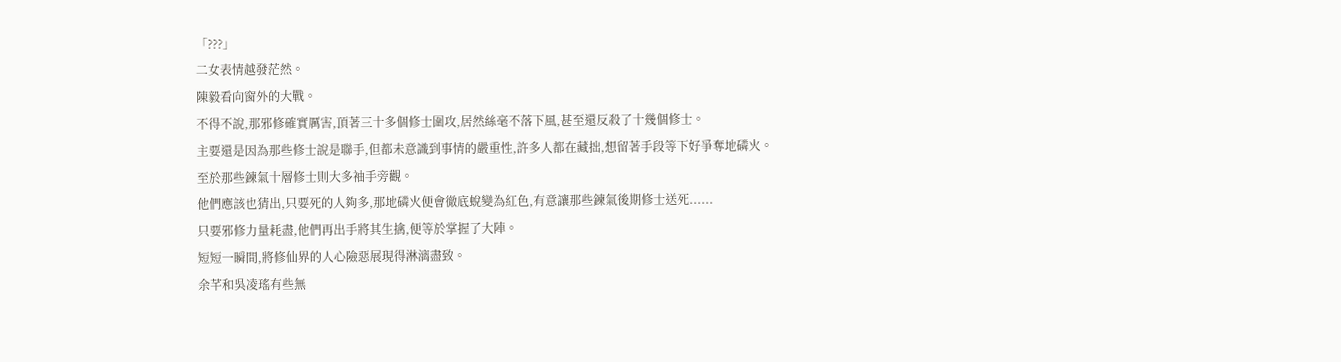「???」
二女表情越發茫然。
陳毅看向窗外的大戰。
不得不說,那邪修確實厲害,頂著三十多個修士圍攻,居然絲毫不落下風,甚至還反殺了十幾個修士。
主要還是因為那些修士說是聯手,但都未意識到事情的嚴重性,許多人都在藏拙,想留著手段等下好爭奪地磷火。
至於那些鍊氣十層修士則大多袖手旁觀。
他們應該也猜出,只要死的人夠多,那地磷火便會徹底蛻變為紅色,有意讓那些鍊氣後期修士送死......
只要邪修力量耗盡,他們再出手將其生擒,便等於掌握了大陣。
短短一瞬間,將修仙界的人心險惡展現得淋漓盡致。
余芊和吳凌瑤有些無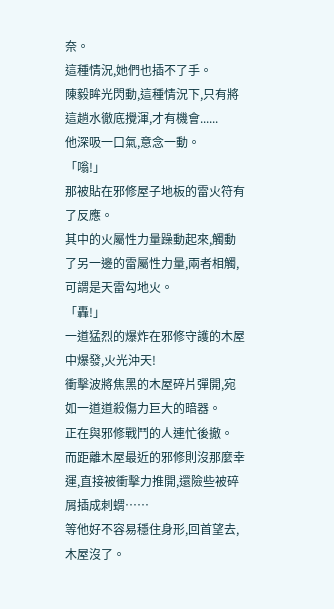奈。
這種情況,她們也插不了手。
陳毅眸光閃動,這種情況下,只有將這趟水徹底攪渾,才有機會......
他深吸一口氣,意念一動。
「嗡!」
那被貼在邪修屋子地板的雷火符有了反應。
其中的火屬性力量躁動起來,觸動了另一邊的雷屬性力量,兩者相觸,可謂是天雷勾地火。
「轟!」
一道猛烈的爆炸在邪修守護的木屋中爆發,火光沖天!
衝擊波將焦黑的木屋碎片彈開,宛如一道道殺傷力巨大的暗器。
正在與邪修戰鬥的人連忙後撤。
而距離木屋最近的邪修則沒那麼幸運,直接被衝擊力推開,還險些被碎屑插成刺蝟……
等他好不容易穩住身形,回首望去,木屋沒了。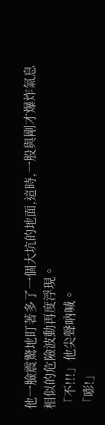他一臉震驚地盯著多了一個大坑的地面,這時,一股與剛才爆炸氣息相似的危險波動再度浮現。
「不!!!」他尖聲吶喊。
「嘭!」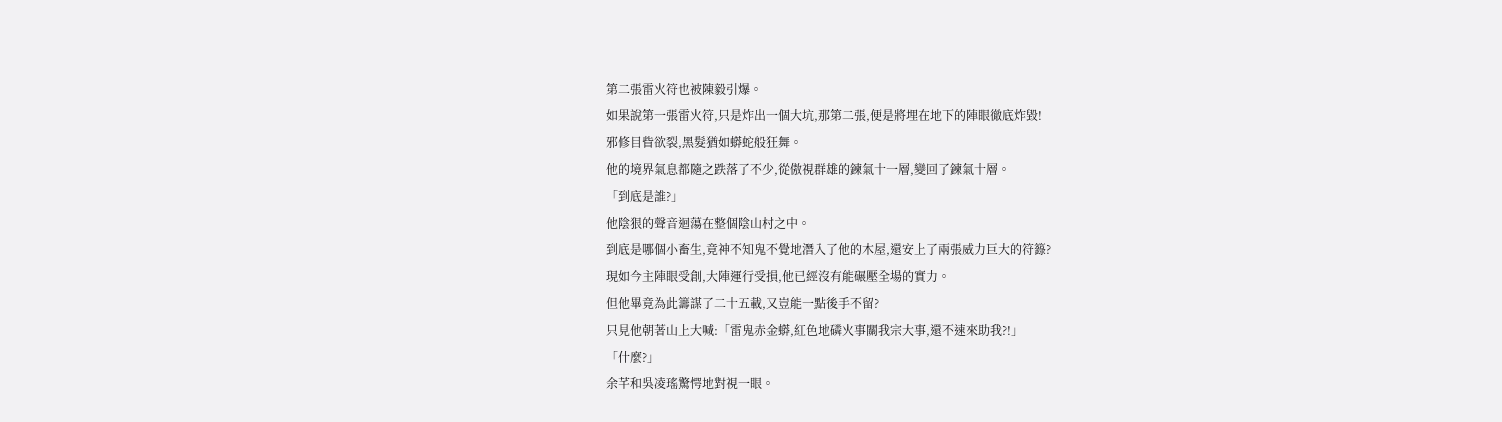第二張雷火符也被陳毅引爆。
如果說第一張雷火符,只是炸出一個大坑,那第二張,便是將埋在地下的陣眼徹底炸毀!
邪修目眥欲裂,黑髮猶如蟒蛇般狂舞。
他的境界氣息都隨之跌落了不少,從傲視群雄的鍊氣十一層,變回了鍊氣十層。
「到底是誰?」
他陰狠的聲音迴蕩在整個陰山村之中。
到底是哪個小畜生,竟神不知鬼不覺地潛入了他的木屋,還安上了兩張威力巨大的符籙?
現如今主陣眼受創,大陣運行受損,他已經沒有能碾壓全場的實力。
但他畢竟為此籌謀了二十五載,又豈能一點後手不留?
只見他朝著山上大喊:「雷鬼赤金蟒,紅色地磷火事關我宗大事,還不速來助我?!」
「什麼?」
余芊和吳凌瑤驚愕地對視一眼。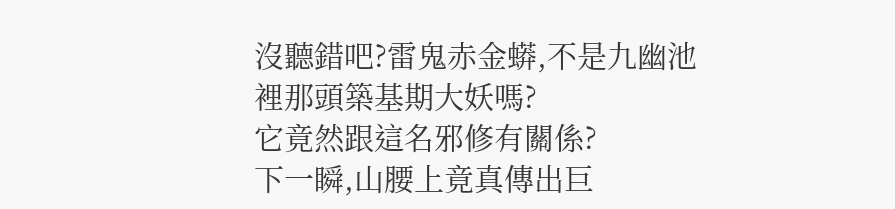沒聽錯吧?雷鬼赤金蟒,不是九幽池裡那頭築基期大妖嗎?
它竟然跟這名邪修有關係?
下一瞬,山腰上竟真傳出巨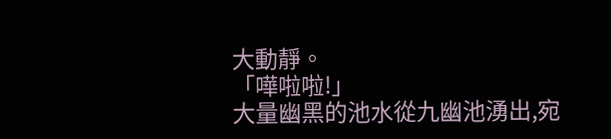大動靜。
「嘩啦啦!」
大量幽黑的池水從九幽池湧出,宛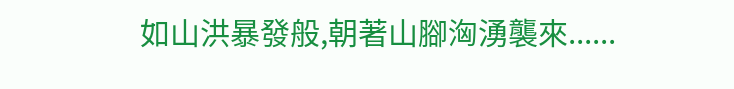如山洪暴發般,朝著山腳洶湧襲來......